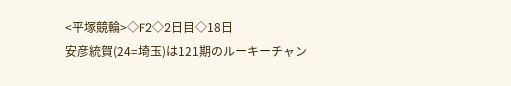<平塚競輪>◇F2◇2日目◇18日
安彦統賀(24=埼玉)は121期のルーキーチャン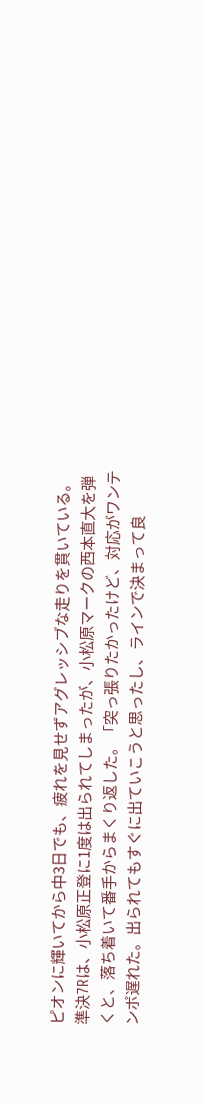ピオンに輝いてから中3日でも、疲れを見せずアグレッシブな走りを貫いている。
準決7Rは、小松原正登に1度は出られてしまったが、小松原マークの西本直大を弾くと、落ち着いて番手からまくり返した。「突っ張りたかったけど、対応がワンテンポ遅れた。出られてもすぐに出ていこうと思ったし、ラインで決まって良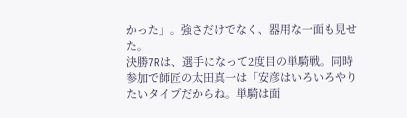かった」。強さだけでなく、器用な一面も見せた。
決勝7Rは、選手になって2度目の単騎戦。同時参加で師匠の太田真一は「安彦はいろいろやりたいタイプだからね。単騎は面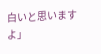白いと思いますよ」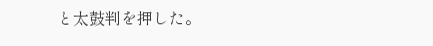と太鼓判を押した。